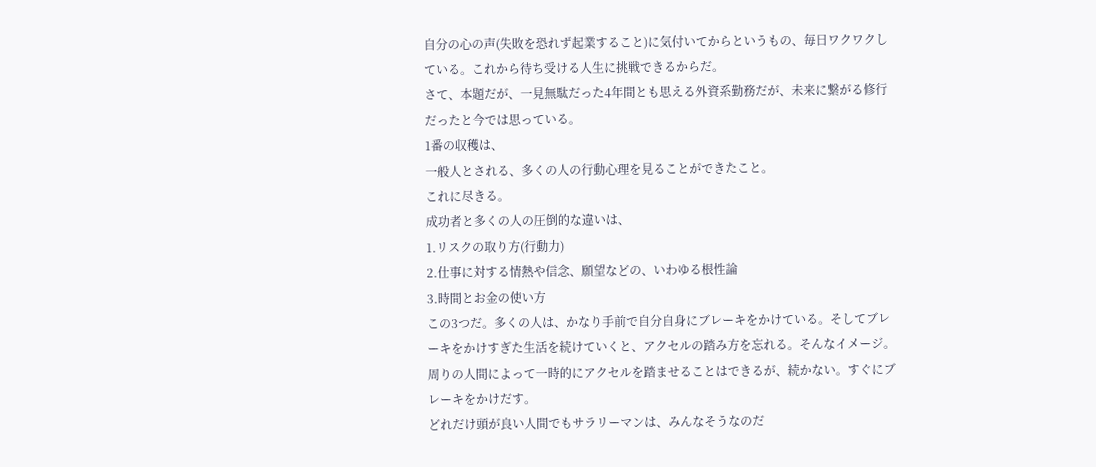自分の心の声(失敗を恐れず起業すること)に気付いてからというもの、毎日ワクワクしている。これから待ち受ける人生に挑戦できるからだ。
さて、本題だが、一見無駄だった4年間とも思える外資系勤務だが、未来に繋がる修行だったと今では思っている。
1番の収穫は、
一般人とされる、多くの人の行動心理を見ることができたこと。
これに尽きる。
成功者と多くの人の圧倒的な違いは、
1.リスクの取り方(行動力)
2.仕事に対する情熱や信念、願望などの、いわゆる根性論
3.時間とお金の使い方
この3つだ。多くの人は、かなり手前で自分自身にブレーキをかけている。そしてブレーキをかけすぎた生活を続けていくと、アクセルの踏み方を忘れる。そんなイメージ。
周りの人間によって一時的にアクセルを踏ませることはできるが、続かない。すぐにブレーキをかけだす。
どれだけ頭が良い人間でもサラリーマンは、みんなそうなのだ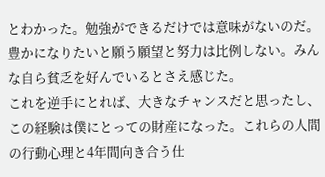とわかった。勉強ができるだけでは意味がないのだ。
豊かになりたいと願う願望と努力は比例しない。みんな自ら貧乏を好んでいるとさえ感じた。
これを逆手にとれば、大きなチャンスだと思ったし、この経験は僕にとっての財産になった。これらの人間の行動心理と4年間向き合う仕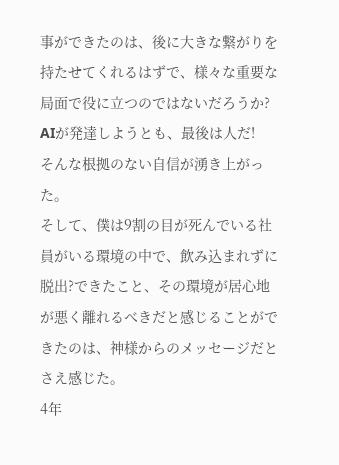事ができたのは、後に大きな繋がりを持たせてくれるはずで、様々な重要な局面で役に立つのではないだろうか?
AIが発達しようとも、最後は人だ!
そんな根拠のない自信が湧き上がった。
そして、僕は9割の目が死んでいる社員がいる環境の中で、飲み込まれずに脱出?できたこと、その環境が居心地が悪く離れるべきだと感じることができたのは、神様からのメッセージだとさえ感じた。
4年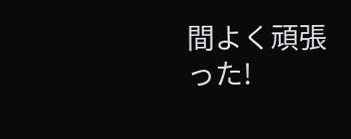間よく頑張った!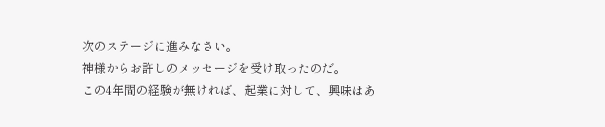次のステージに進みなさい。
神様からお許しのメッセージを受け取ったのだ。
この4年間の経験が無ければ、起業に対して、興味はあ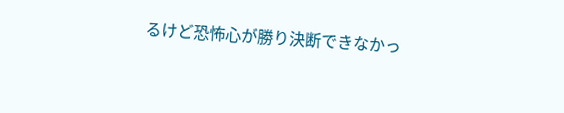るけど恐怖心が勝り決断できなかっ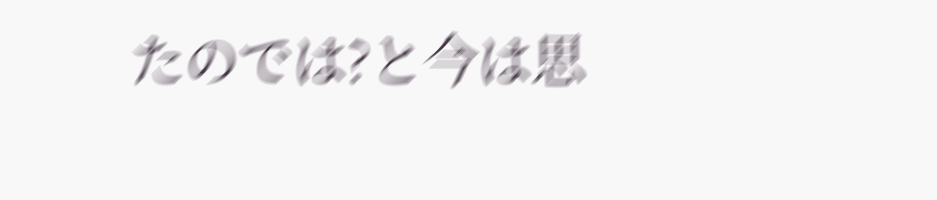たのでは?と今は思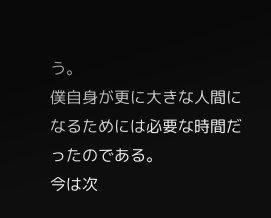う。
僕自身が更に大きな人間になるためには必要な時間だったのである。
今は次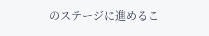のステージに進めるこ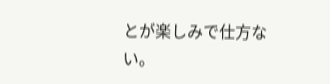とが楽しみで仕方ない。